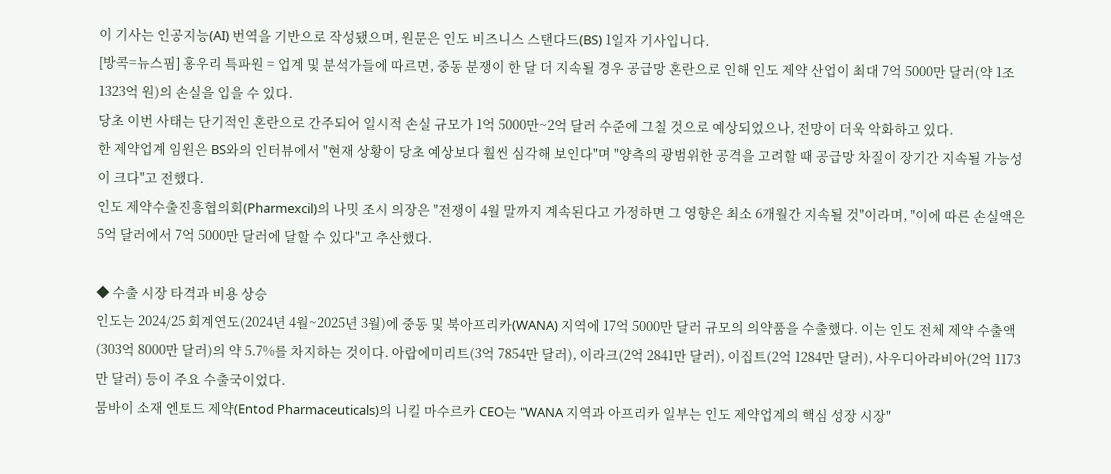이 기사는 인공지능(AI) 번역을 기반으로 작성됐으며, 원문은 인도 비즈니스 스탠다드(BS) 1일자 기사입니다.
[방콕=뉴스핌] 홍우리 특파원 = 업계 및 분석가들에 따르면, 중동 분쟁이 한 달 더 지속될 경우 공급망 혼란으로 인해 인도 제약 산업이 최대 7억 5000만 달러(약 1조 1323억 원)의 손실을 입을 수 있다.
당초 이번 사태는 단기적인 혼란으로 간주되어 일시적 손실 규모가 1억 5000만~2억 달러 수준에 그칠 것으로 예상되었으나, 전망이 더욱 악화하고 있다.
한 제약업계 임원은 BS와의 인터뷰에서 "현재 상황이 당초 예상보다 훨씬 심각해 보인다"며 "양측의 광범위한 공격을 고려할 때 공급망 차질이 장기간 지속될 가능성이 크다"고 전했다.
인도 제약수출진흥협의회(Pharmexcil)의 나밋 조시 의장은 "전쟁이 4월 말까지 계속된다고 가정하면 그 영향은 최소 6개월간 지속될 것"이라며, "이에 따른 손실액은 5억 달러에서 7억 5000만 달러에 달할 수 있다"고 추산했다.

◆ 수출 시장 타격과 비용 상승
인도는 2024/25 회계연도(2024년 4월~2025년 3월)에 중동 및 북아프리카(WANA) 지역에 17억 5000만 달러 규모의 의약품을 수출했다. 이는 인도 전체 제약 수출액(303억 8000만 달러)의 약 5.7%를 차지하는 것이다. 아랍에미리트(3억 7854만 달러), 이라크(2억 2841만 달러), 이집트(2억 1284만 달러), 사우디아라비아(2억 1173만 달러) 등이 주요 수출국이었다.
뭄바이 소재 엔토드 제약(Entod Pharmaceuticals)의 니킬 마수르카 CEO는 "WANA 지역과 아프리카 일부는 인도 제약업계의 핵심 성장 시장"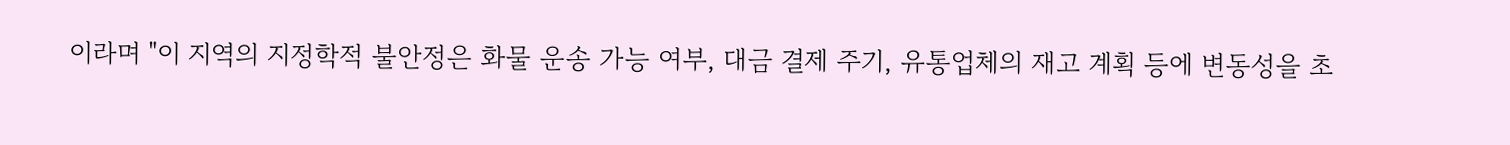이라며 "이 지역의 지정학적 불안정은 화물 운송 가능 여부, 대금 결제 주기, 유통업체의 재고 계획 등에 변동성을 초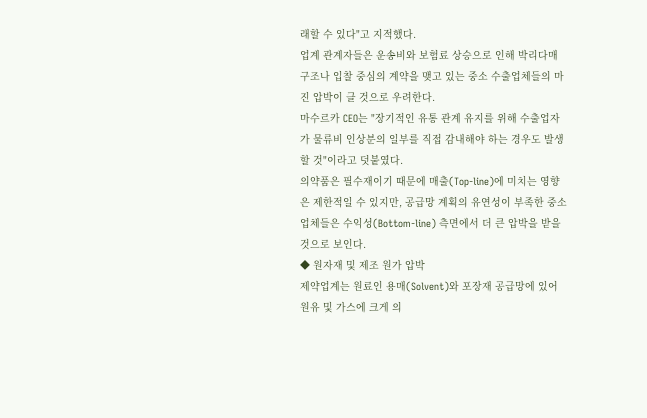래할 수 있다"고 지적했다.
업계 관계자들은 운송비와 보험료 상승으로 인해 박리다매 구조나 입찰 중심의 계약을 맺고 있는 중소 수출업체들의 마진 압박이 클 것으로 우려한다.
마수르카 CEO는 "장기적인 유통 관계 유지를 위해 수출업자가 물류비 인상분의 일부를 직접 감내해야 하는 경우도 발생할 것"이라고 덧붙였다.
의약품은 필수재이기 때문에 매출(Top-line)에 미치는 영향은 제한적일 수 있지만, 공급망 계획의 유연성이 부족한 중소업체들은 수익성(Bottom-line) 측면에서 더 큰 압박을 받을 것으로 보인다.
◆ 원자재 및 제조 원가 압박
제약업계는 원료인 용매(Solvent)와 포장재 공급망에 있어 원유 및 가스에 크게 의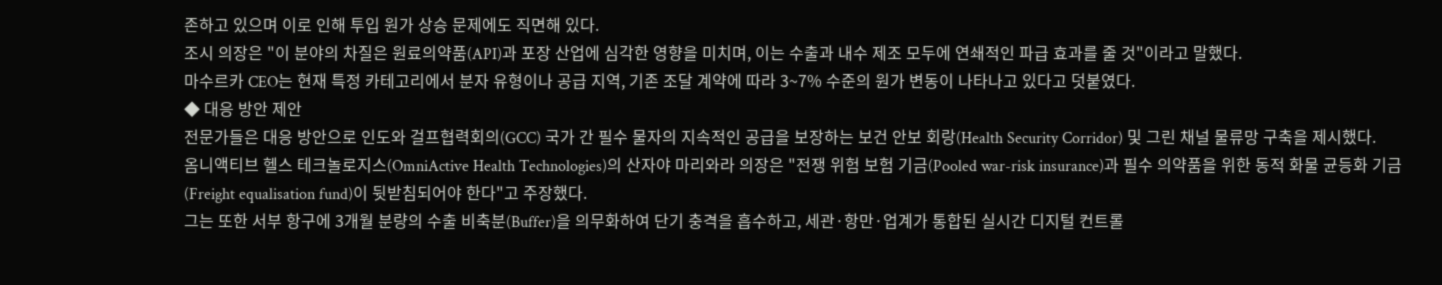존하고 있으며 이로 인해 투입 원가 상승 문제에도 직면해 있다.
조시 의장은 "이 분야의 차질은 원료의약품(API)과 포장 산업에 심각한 영향을 미치며, 이는 수출과 내수 제조 모두에 연쇄적인 파급 효과를 줄 것"이라고 말했다.
마수르카 CEO는 현재 특정 카테고리에서 분자 유형이나 공급 지역, 기존 조달 계약에 따라 3~7% 수준의 원가 변동이 나타나고 있다고 덧붙였다.
◆ 대응 방안 제안
전문가들은 대응 방안으로 인도와 걸프협력회의(GCC) 국가 간 필수 물자의 지속적인 공급을 보장하는 보건 안보 회랑(Health Security Corridor) 및 그린 채널 물류망 구축을 제시했다.
옴니액티브 헬스 테크놀로지스(OmniActive Health Technologies)의 산자야 마리와라 의장은 "전쟁 위험 보험 기금(Pooled war-risk insurance)과 필수 의약품을 위한 동적 화물 균등화 기금(Freight equalisation fund)이 뒷받침되어야 한다"고 주장했다.
그는 또한 서부 항구에 3개월 분량의 수출 비축분(Buffer)을 의무화하여 단기 충격을 흡수하고, 세관·항만·업계가 통합된 실시간 디지털 컨트롤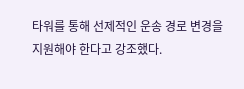타워를 통해 선제적인 운송 경로 변경을 지원해야 한다고 강조했다.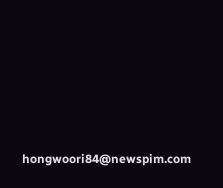hongwoori84@newspim.com